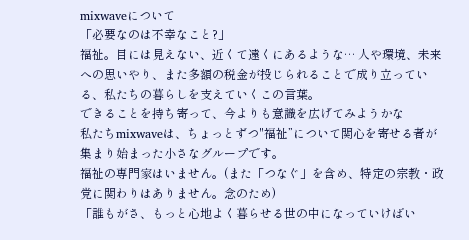mixwaveについて
「必要なのは不幸なこと?」
福祉。目には見えない、近くて遠くにあるような… 人や環境、未来への思いやり、また多額の税金が投じられることで成り立っている、私たちの暮らしを支えていくこの言葉。
できることを持ち寄って、今よりも意識を広げてみようかな
私たちmixwaveは、ちょっとずつ"福祉”について関心を寄せる者が集まり始まった小さなグループです。
福祉の専門家はいません。(また「つなぐ」を含め、特定の宗教・政党に関わりはありません。念のため)
「誰もがさ、もっと心地よく暮らせる世の中になっていけばい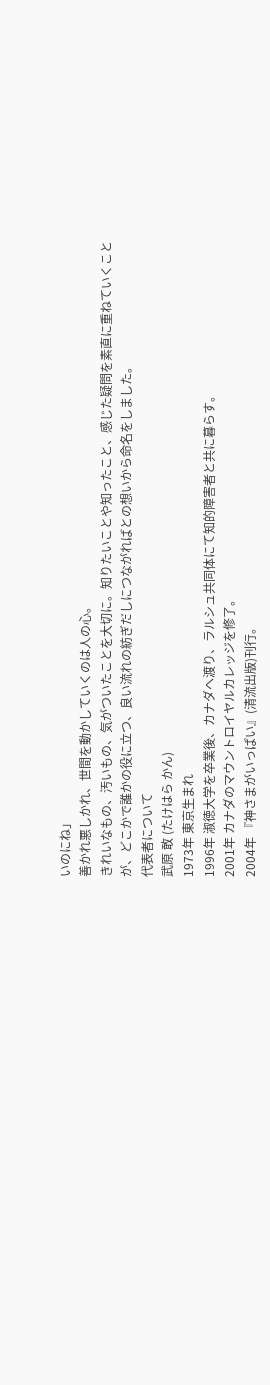いのにね」
善かれ悪しかれ、世間を動かしていくのは人の心。
きれいなもの、汚いもの、気がついたことを大切に。知りたいことや知ったこと、感じた疑問を素直に重ねていくことが、どこかで誰かの役に立つ、良い流れの紡ぎだしにつながればとの想いから命名をしました。
代表者について
武原 敢 (たけはら かん)
1973年 東京生まれ
1996年 淑徳大学を卒業後、カナダへ渡り、ラルシュ共同体にて知的障害者と共に暮らす。
2001年 カナダのマウントロイヤルカレッジを修了。
2004年 『神さまがいっぱい』(清流出版)刊行。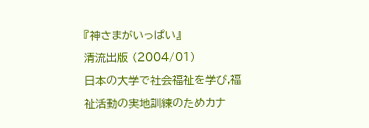『神さまがいっぱい』
清流出版 (2004/01)
日本の大学で社会福祉を学び,福祉活動の実地訓練のためカナ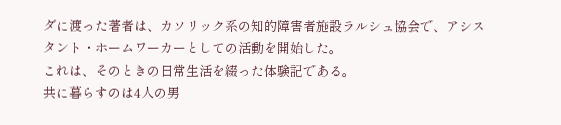ダに渡った著者は、カソリック系の知的障害者施設ラルシュ協会で、アシスタント・ホームワーカーとしての活動を開始した。
これは、そのときの日常生活を綴った体験記である。
共に暮らすのは4人の男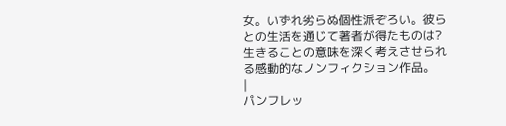女。いずれ劣らぬ個性派ぞろい。彼らとの生活を通じて著者が得たものは?
生きることの意味を深く考えさせられる感動的なノンフィクション作品。
|
パンフレッ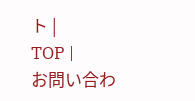ト |
TOP |
お問い合わ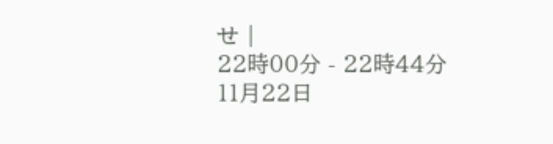せ |
22時00分 - 22時44分
11月22日